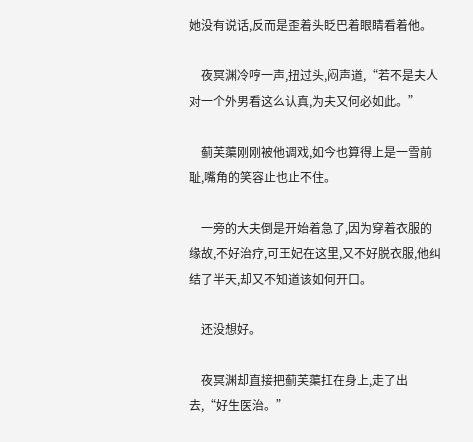她没有说话,反而是歪着头眨巴着眼睛看着他。

    夜冥渊冷哼一声,扭过头,闷声道,“若不是夫人对一个外男看这么认真,为夫又何必如此。”

    蓟芙蕖刚刚被他调戏,如今也算得上是一雪前耻,嘴角的笑容止也止不住。

    一旁的大夫倒是开始着急了,因为穿着衣服的缘故,不好治疗,可王妃在这里,又不好脱衣服,他纠结了半天,却又不知道该如何开口。

    还没想好。

    夜冥渊却直接把蓟芙蕖扛在身上,走了出去,“好生医治。”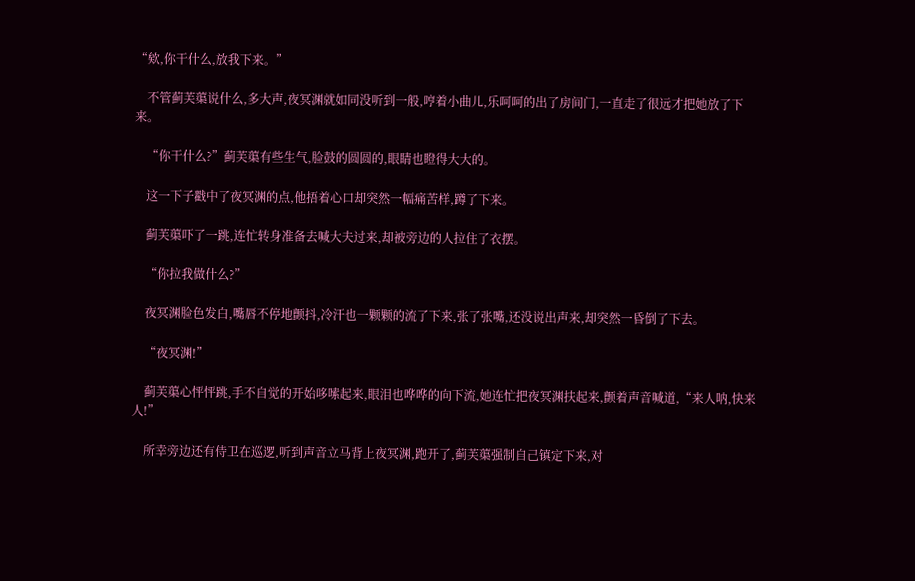“欸,你干什么,放我下来。”

    不管蓟芙蕖说什么,多大声,夜冥渊就如同没听到一般,哼着小曲儿,乐呵呵的出了房间门,一直走了很远才把她放了下来。

    “你干什么?”蓟芙蕖有些生气,脸鼓的圆圆的,眼睛也瞪得大大的。

    这一下子戳中了夜冥渊的点,他捂着心口却突然一幅痛苦样,蹲了下来。

    蓟芙蕖吓了一跳,连忙转身准备去喊大夫过来,却被旁边的人拉住了衣摆。

    “你拉我做什么?”

    夜冥渊脸色发白,嘴唇不停地颤抖,冷汗也一颗颗的流了下来,张了张嘴,还没说出声来,却突然一昏倒了下去。

    “夜冥渊!”

    蓟芙蕖心怦怦跳,手不自觉的开始哆嗦起来,眼泪也哗哗的向下流,她连忙把夜冥渊扶起来,颤着声音喊道,“来人呐,快来人!”

    所幸旁边还有侍卫在巡逻,听到声音立马背上夜冥渊,跑开了,蓟芙蕖强制自己镇定下来,对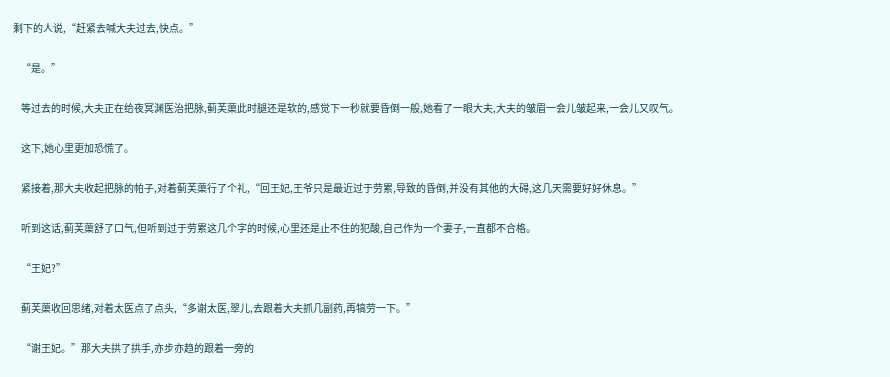剩下的人说,“赶紧去喊大夫过去,快点。”

    “是。”

    等过去的时候,大夫正在给夜冥渊医治把脉,蓟芙蕖此时腿还是软的,感觉下一秒就要昏倒一般,她看了一眼大夫,大夫的皱眉一会儿皱起来,一会儿又叹气。

    这下,她心里更加恐慌了。

    紧接着,那大夫收起把脉的帕子,对着蓟芙蕖行了个礼,“回王妃,王爷只是最近过于劳累,导致的昏倒,并没有其他的大碍,这几天需要好好休息。”

    听到这话,蓟芙蕖舒了口气,但听到过于劳累这几个字的时候,心里还是止不住的犯酸,自己作为一个妻子,一直都不合格。

    “王妃?”

    蓟芙蕖收回思绪,对着太医点了点头,“多谢太医,翠儿,去跟着大夫抓几副药,再犒劳一下。”

    “谢王妃。”那大夫拱了拱手,亦步亦趋的跟着一旁的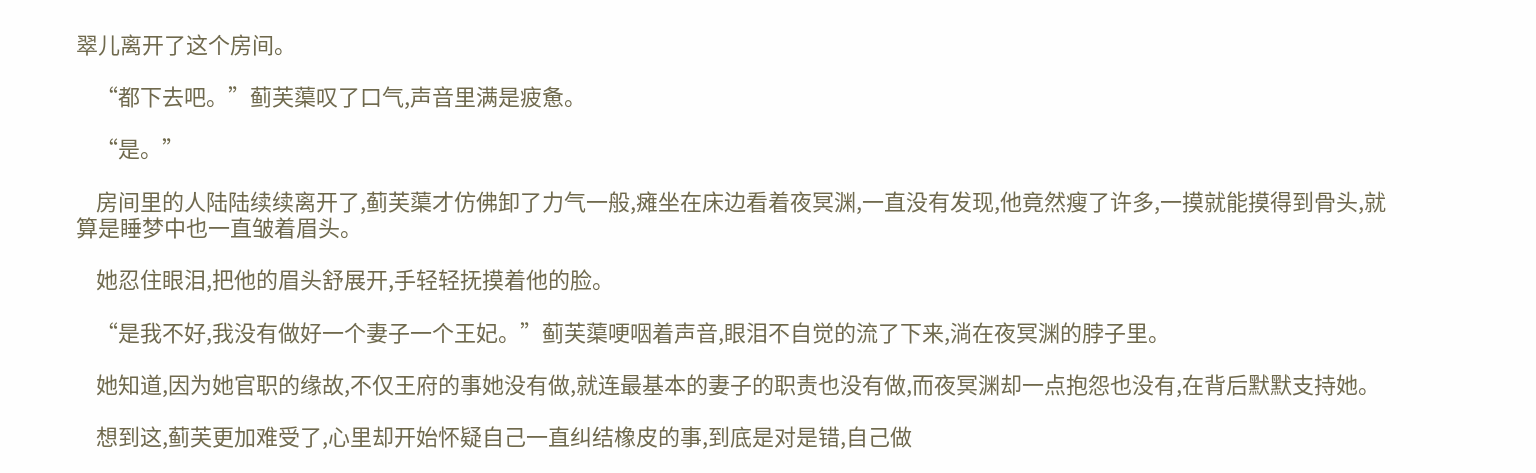翠儿离开了这个房间。

    “都下去吧。”蓟芙蕖叹了口气,声音里满是疲惫。

    “是。”

    房间里的人陆陆续续离开了,蓟芙蕖才仿佛卸了力气一般,瘫坐在床边看着夜冥渊,一直没有发现,他竟然瘦了许多,一摸就能摸得到骨头,就算是睡梦中也一直皱着眉头。

    她忍住眼泪,把他的眉头舒展开,手轻轻抚摸着他的脸。

    “是我不好,我没有做好一个妻子一个王妃。”蓟芙蕖哽咽着声音,眼泪不自觉的流了下来,淌在夜冥渊的脖子里。

    她知道,因为她官职的缘故,不仅王府的事她没有做,就连最基本的妻子的职责也没有做,而夜冥渊却一点抱怨也没有,在背后默默支持她。

    想到这,蓟芙更加难受了,心里却开始怀疑自己一直纠结橡皮的事,到底是对是错,自己做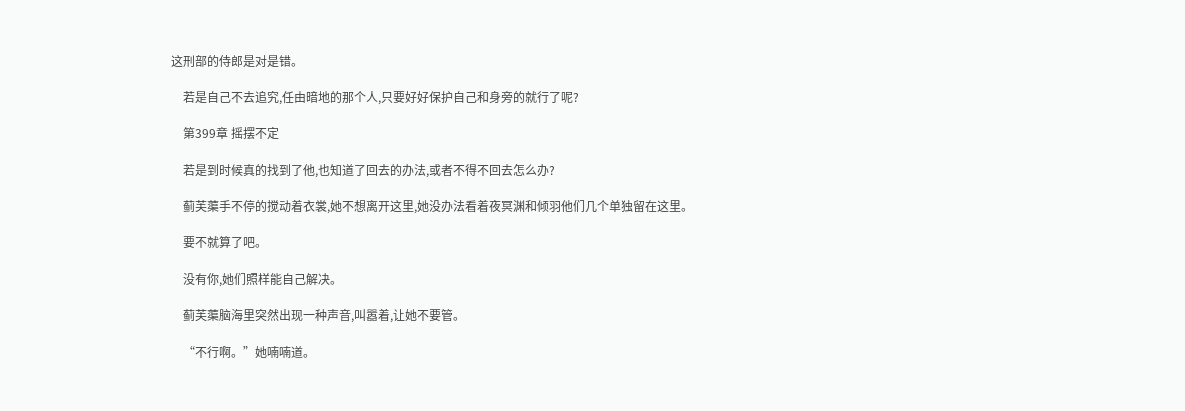这刑部的侍郎是对是错。

    若是自己不去追究,任由暗地的那个人,只要好好保护自己和身旁的就行了呢?

    第399章 摇摆不定

    若是到时候真的找到了他,也知道了回去的办法,或者不得不回去怎么办?

    蓟芙蕖手不停的搅动着衣裳,她不想离开这里,她没办法看着夜冥渊和倾羽他们几个单独留在这里。

    要不就算了吧。

    没有你,她们照样能自己解决。

    蓟芙蕖脑海里突然出现一种声音,叫嚣着,让她不要管。

    “不行啊。”她喃喃道。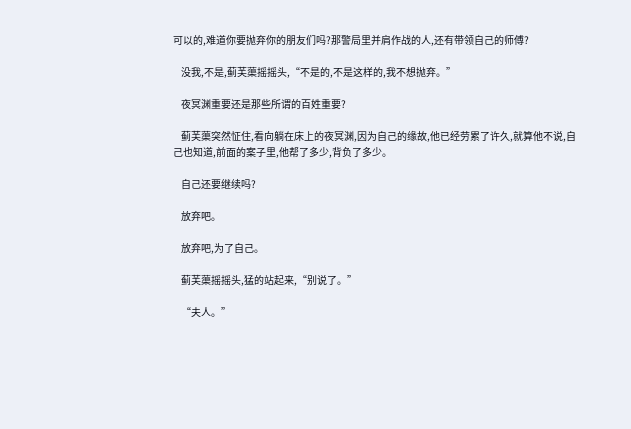可以的,难道你要抛弃你的朋友们吗?那警局里并肩作战的人,还有带领自己的师傅?

    没我,不是,蓟芙蕖摇摇头,“不是的,不是这样的,我不想抛弃。”

    夜冥渊重要还是那些所谓的百姓重要?

    蓟芙蕖突然怔住,看向躺在床上的夜冥渊,因为自己的缘故,他已经劳累了许久,就算他不说,自己也知道,前面的案子里,他帮了多少,背负了多少。

    自己还要继续吗?

    放弃吧。

    放弃吧,为了自己。

    蓟芙蕖摇摇头,猛的站起来,“别说了。”

    “夫人。”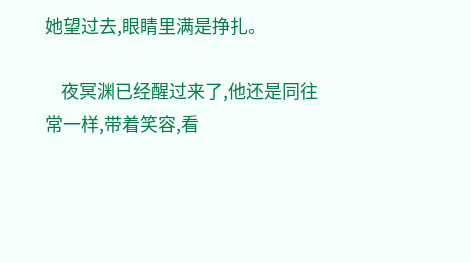她望过去,眼睛里满是挣扎。

    夜冥渊已经醒过来了,他还是同往常一样,带着笑容,看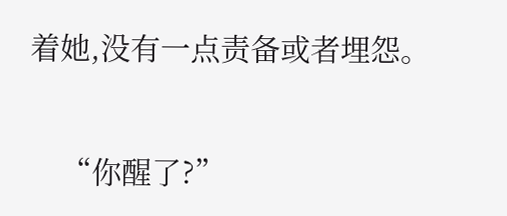着她,没有一点责备或者埋怨。

    “你醒了?”